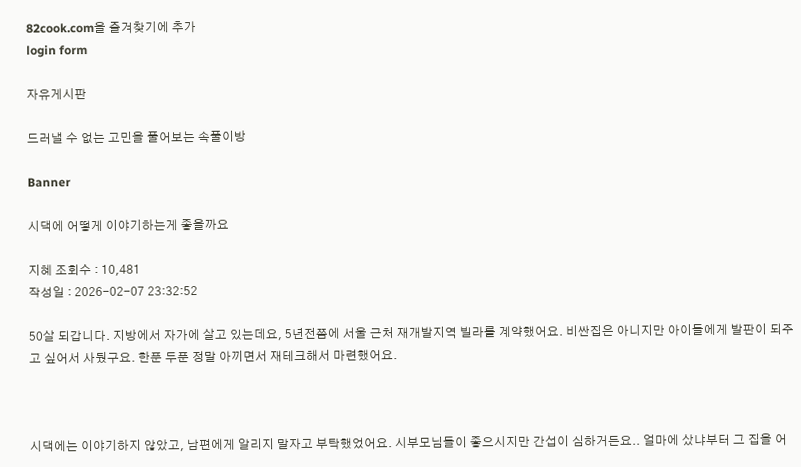82cook.com을 즐겨찾기에 추가
login form

자유게시판

드러낼 수 없는 고민을 풀어보는 속풀이방

Banner

시댁에 어떻게 이야기하는게 좋을까요

지혜 조회수 : 10,481
작성일 : 2026-02-07 23:32:52

50살 되갑니다. 지방에서 자가에 살고 있는데요, 5년전쯤에 서울 근처 재개발지역 빌라를 계약했어요. 비싼집은 아니지만 아이들에게 발판이 되주고 싶어서 사뒀구요. 한푼 두푼 정말 아끼면서 재테크해서 마련했어요.



시댁에는 이야기하지 않았고, 남편에게 알리지 말자고 부탁했었어요. 시부모님들이 좋으시지만 간섭이 심하거든요.. 얼마에 샀냐부터 그 집을 어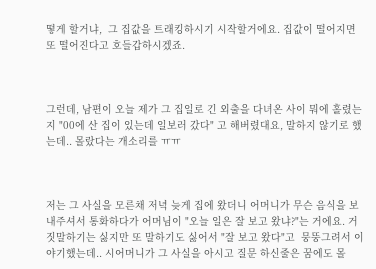떻게 할거냐,  그 집값을 트래킹하시기 시작할거에요. 집값이 떨어지면 또 떨어진다고 호들갑하시겠죠.



그런데, 남편이 오늘 제가 그 집일로 긴 외출을 다녀온 사이 뭐에 홀렸는지 "00에 산 집이 있는데 일보러 갔다" 고 해버렸대요, 말하지 않기로 했는데.. 몰랐다는 개소리를 ㅠㅠ



저는 그 사실을 모른채 저녁 늦게 집에 왔더니 어머니가 무슨 음식을 보내주셔서 통화하다가 어머님이 "오늘 일은 잘 보고 왔냐?"는 거에요. 거짓말하기는 싫지만 또 말하기도 싫어서 "잘 보고 왔다"고  뭉뚱그려서 이야기했는데.. 시어머니가 그 사실을 아시고 질문 하신줄은 꿈에도 몰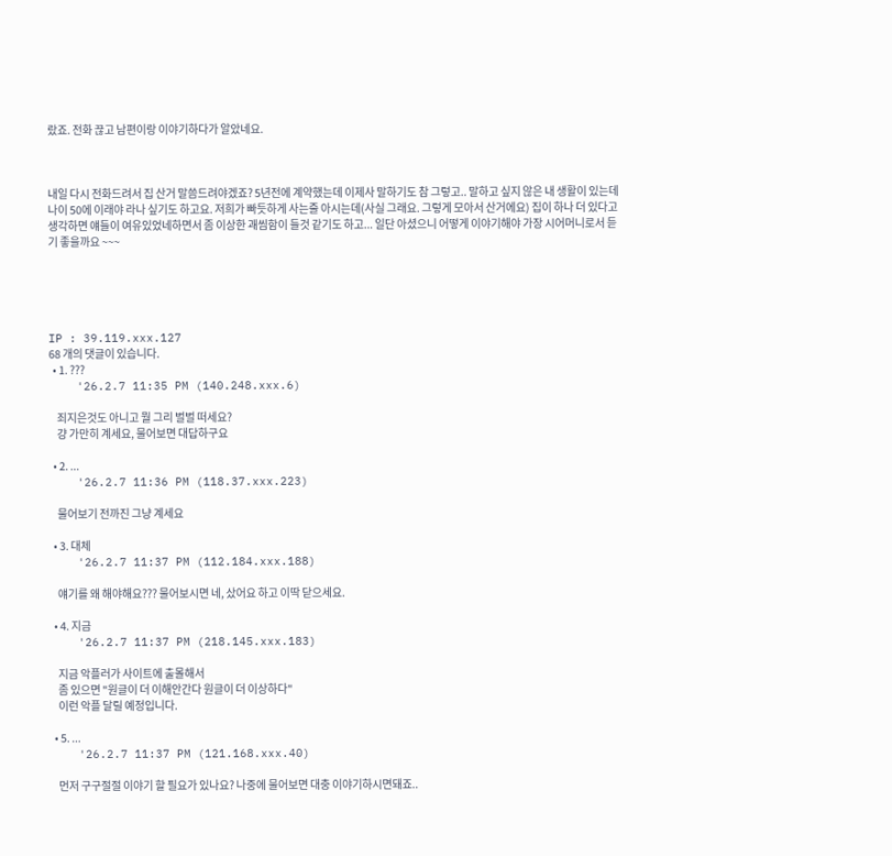랐죠. 전화 끊고 남편이랑 이야기하다가 알았네요.



내일 다시 전화드려서 집 산거 말씀드려야겠죠? 5년전에 계약했는데 이제사 말하기도 참 그렇고.. 말하고 싶지 않은 내 생활이 있는데 나이 50에 이래야 라나 싶기도 하고요. 저희가 빠듯하게 사는줄 아시는데(사실 그래요. 그렇게 모아서 산거에요) 집이 하나 더 있다고 생각하면 얘들이 여유있었네하면서 좀 이상한 괘씸함이 들것 같기도 하고... 일단 아셨으니 어떻게 이야기해야 가장 시어머니로서 듣기 좋을까요 ~~~





IP : 39.119.xxx.127
68 개의 댓글이 있습니다.
  • 1. ???
    '26.2.7 11:35 PM (140.248.xxx.6)

    죄지은것도 아니고 뭘 그리 벌벌 떠세요?
    걍 가만히 계세요, 물어보면 대답하구요

  • 2. ...
    '26.2.7 11:36 PM (118.37.xxx.223)

    물어보기 전까진 그냥 계세요

  • 3. 대체
    '26.2.7 11:37 PM (112.184.xxx.188)

    얘기를 왜 해야해요??? 물어보시면 네, 샀어요 하고 이딱 닫으세요.

  • 4. 지금
    '26.2.7 11:37 PM (218.145.xxx.183)

    지금 악플러가 사이트에 출몰해서
    좀 있으면 "원글이 더 이해안간다 원글이 더 이상하다"
    이런 악플 달릴 예정입니다.

  • 5. ...
    '26.2.7 11:37 PM (121.168.xxx.40)

    먼저 구구절절 이야기 할 필요가 있나요? 나중에 물어보면 대충 이야기하시면돼죠..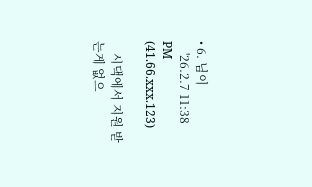• 6. 님이
    '26.2.7 11:38 PM (41.66.xxx.123)

    시댁에서 지원 받는게 없으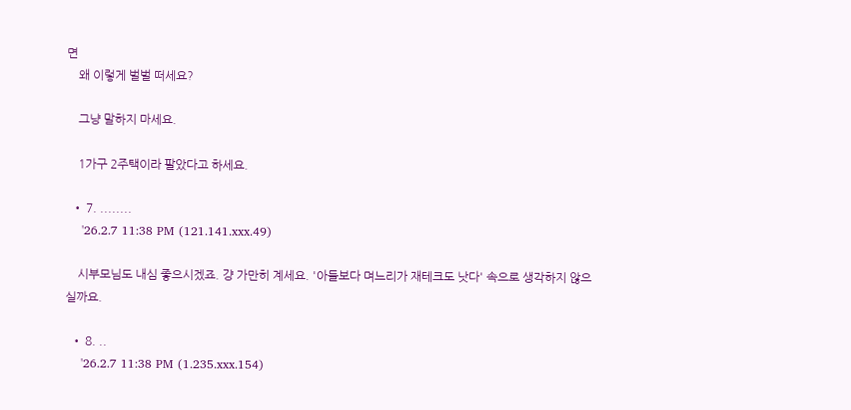면
    왜 이렇게 벌벌 떠세요?

    그냥 말하지 마세요.

    1가구 2주택이라 팔았다고 하세요.

  • 7. ........
    '26.2.7 11:38 PM (121.141.xxx.49)

    시부모님도 내심 좋으시겠죠. 걍 가만히 계세요. '아들보다 며느리가 재테크도 낫다' 속으로 생각하지 않으실까요.

  • 8. ..
    '26.2.7 11:38 PM (1.235.xxx.154)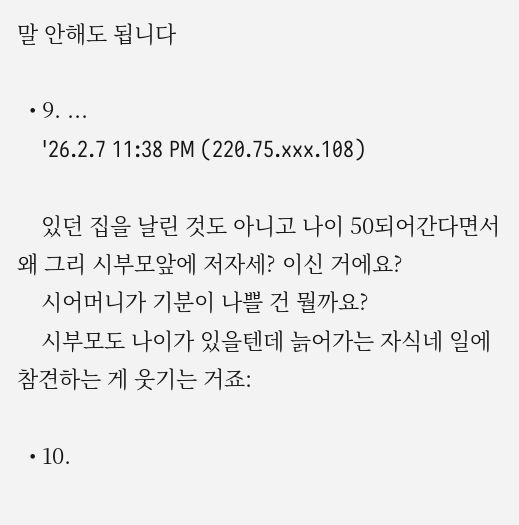말 안해도 됩니다

  • 9. ...
    '26.2.7 11:38 PM (220.75.xxx.108)

    있던 집을 날린 것도 아니고 나이 50되어간다면서 왜 그리 시부모앞에 저자세? 이신 거에요?
    시어머니가 기분이 나쁠 건 뭘까요?
    시부모도 나이가 있을텐데 늙어가는 자식네 일에 참견하는 게 웃기는 거죠:

  • 10.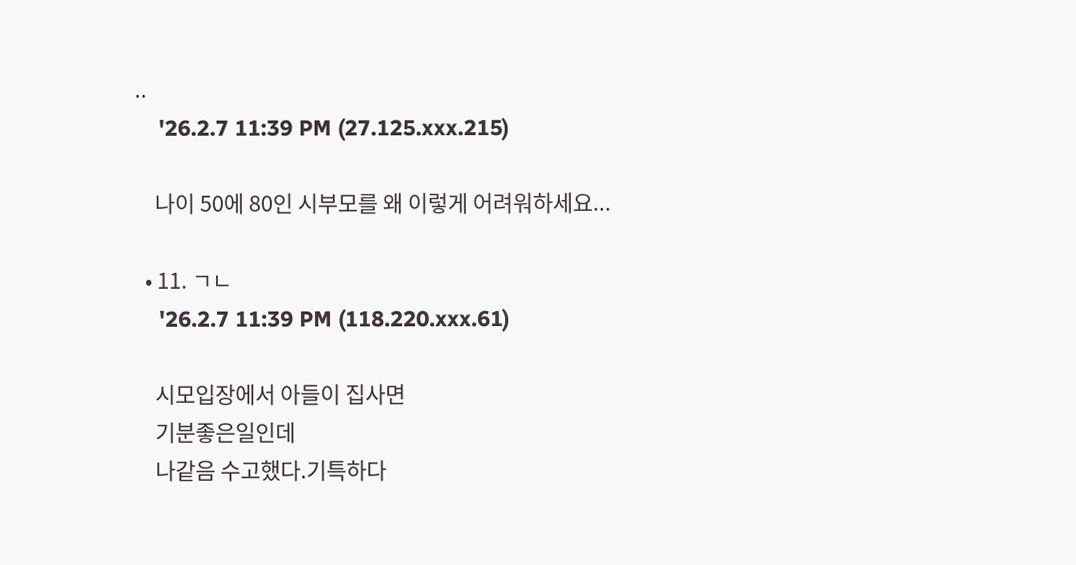..
    '26.2.7 11:39 PM (27.125.xxx.215)

    나이 50에 80인 시부모를 왜 이렇게 어려워하세요...

  • 11. ㄱㄴ
    '26.2.7 11:39 PM (118.220.xxx.61)

    시모입장에서 아들이 집사면
    기분좋은일인데
    나같음 수고했다.기특하다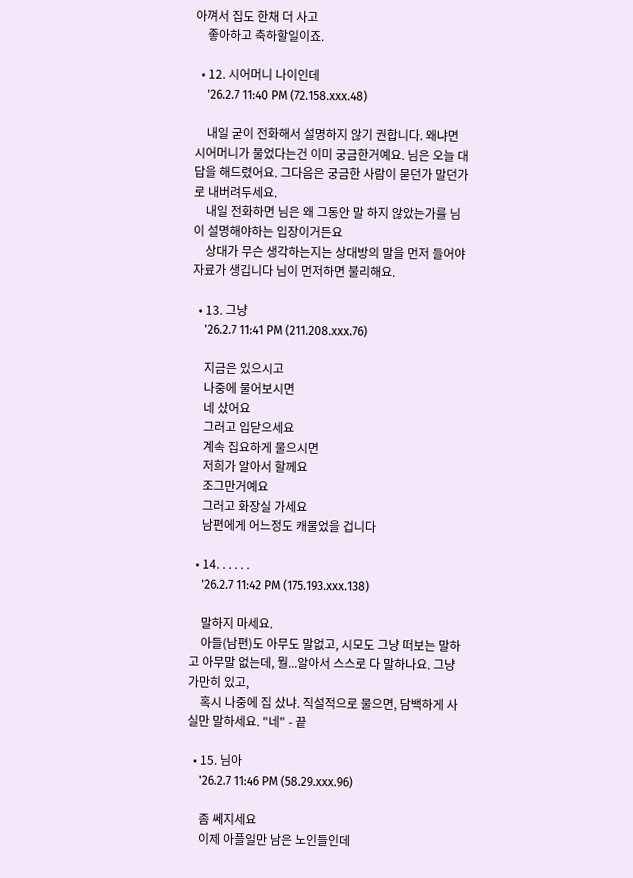아껴서 집도 한채 더 사고
    좋아하고 축하할일이죠.

  • 12. 시어머니 나이인데
    '26.2.7 11:40 PM (72.158.xxx.48)

    내일 굳이 전화해서 설명하지 않기 권합니다. 왜냐면 시어머니가 물었다는건 이미 궁금한거예요. 님은 오늘 대답을 해드렸어요. 그다음은 궁금한 사람이 묻던가 말던가로 내버려두세요.
    내일 전화하면 님은 왜 그동안 말 하지 않았는가를 님이 설명해야하는 입장이거든요
    상대가 무슨 생각하는지는 상대방의 말을 먼저 들어야 자료가 생깁니다 님이 먼저하면 불리해요.

  • 13. 그냥
    '26.2.7 11:41 PM (211.208.xxx.76)

    지금은 있으시고
    나중에 물어보시면
    네 샀어요
    그러고 입닫으세요
    계속 집요하게 물으시면
    저희가 알아서 할께요
    조그만거예요
    그러고 화장실 가세요
    남편에게 어느정도 캐물었을 겁니다

  • 14. . . . . .
    '26.2.7 11:42 PM (175.193.xxx.138)

    말하지 마세요.
    아들(남편)도 아무도 말없고, 시모도 그냥 떠보는 말하고 아무말 없는데, 뭘...알아서 스스로 다 말하나요. 그냥 가만히 있고,
    혹시 나중에 집 샀냐. 직설적으로 물으면, 담백하게 사실만 말하세요. "네" - 끝

  • 15. 님아
    '26.2.7 11:46 PM (58.29.xxx.96)

    좀 쎄지세요
    이제 아플일만 남은 노인들인데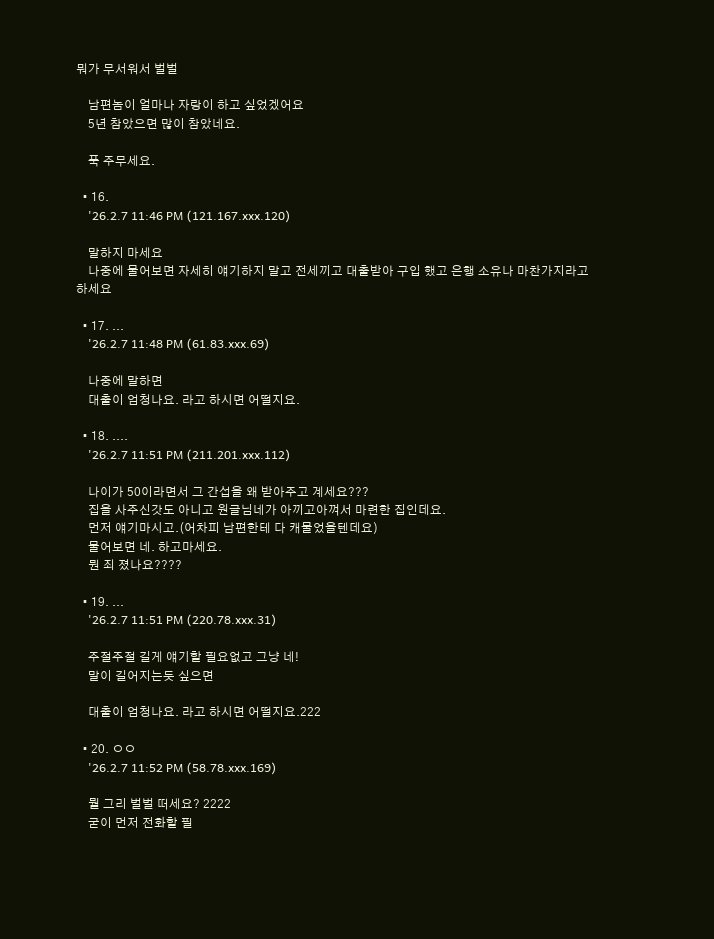뭐가 무서워서 벌벌

    남편놈이 얼마나 자랑이 하고 싶었겠어요
    5년 참았으면 많이 참았네요.

    푹 주무세요.

  • 16.
    '26.2.7 11:46 PM (121.167.xxx.120)

    말하지 마세요
    나중에 물어보면 자세히 얘기하지 말고 전세끼고 대출받아 구입 했고 은행 소유나 마찬가지라고 하세요

  • 17. ...
    '26.2.7 11:48 PM (61.83.xxx.69)

    나중에 말하면
    대출이 엄청나요. 라고 하시면 어떨지요.

  • 18. ....
    '26.2.7 11:51 PM (211.201.xxx.112)

    나이가 50이라면서 그 간섭을 왜 받아주고 계세요???
    집을 사주신갓도 아니고 원글님네가 아끼고아껴서 마련한 집인데요.
    먼저 얘기마시고.(어차피 남편한테 다 캐물었을텐데요)
    물어보면 네. 하고마세요.
    뭔 죄 졌나요????

  • 19. ...
    '26.2.7 11:51 PM (220.78.xxx.31)

    주절주절 길게 얘기할 필요없고 그냥 네!
    말이 길어지는듯 싶으면

    대출이 엄청나요. 라고 하시면 어떨지요.222

  • 20. ㅇㅇ
    '26.2.7 11:52 PM (58.78.xxx.169)

    뭘 그리 벌벌 떠세요? 2222
    굳이 먼저 전화할 필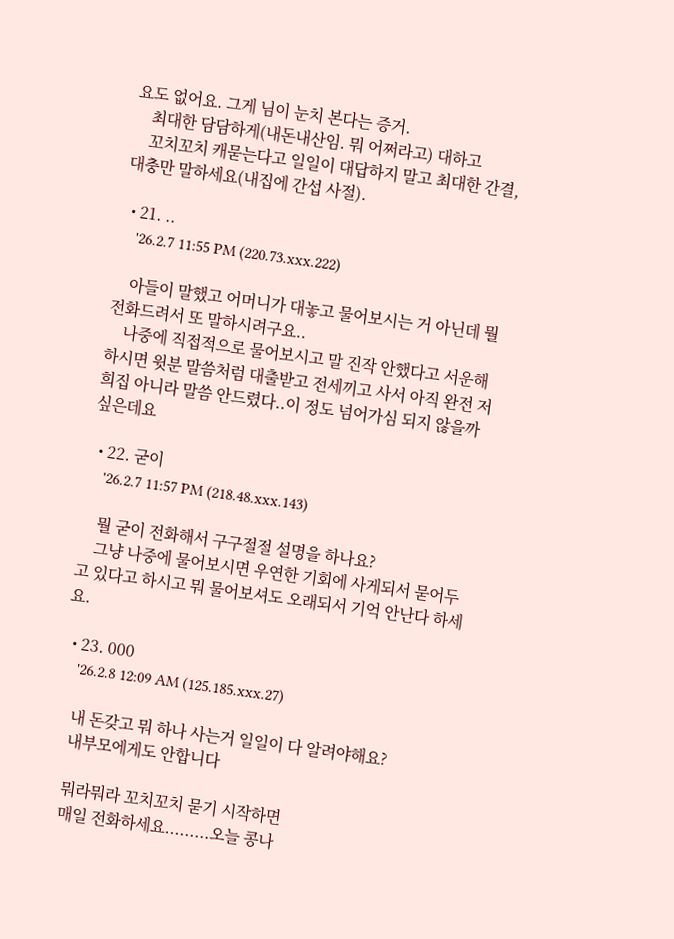요도 없어요. 그게 님이 눈치 본다는 증거.
    최대한 담담하게(내돈내산임. 뭐 어쩌라고) 대하고
    꼬치꼬치 캐묻는다고 일일이 대답하지 말고 최대한 간결,대충만 말하세요(내집에 간섭 사절).

  • 21. ..
    '26.2.7 11:55 PM (220.73.xxx.222)

    아들이 말했고 어머니가 대놓고 물어보시는 거 아닌데 뭘 전화드려서 또 말하시려구요..
    나중에 직접적으로 물어보시고 말 진작 안했다고 서운해하시면 윗분 말씀처럼 대출받고 전세끼고 사서 아직 완전 저희집 아니라 말씀 안드렸다..이 정도 넘어가심 되지 않을까 싶은데요

  • 22. 굳이
    '26.2.7 11:57 PM (218.48.xxx.143)

    뭘 굳이 전화해서 구구절절 설명을 하나요?
    그냥 나중에 물어보시면 우연한 기회에 사게되서 묻어두고 있다고 하시고 뭐 물어보셔도 오래되서 기억 안난다 하세요.

  • 23. 000
    '26.2.8 12:09 AM (125.185.xxx.27)

    내 돈갖고 뭐 하나 사는거 일일이 다 알려야해요?
    내부모에게도 안합니다

    뭐라뭐라 꼬치꼬치 묻기 시작하면
    매일 전화하세요.........오늘 콩나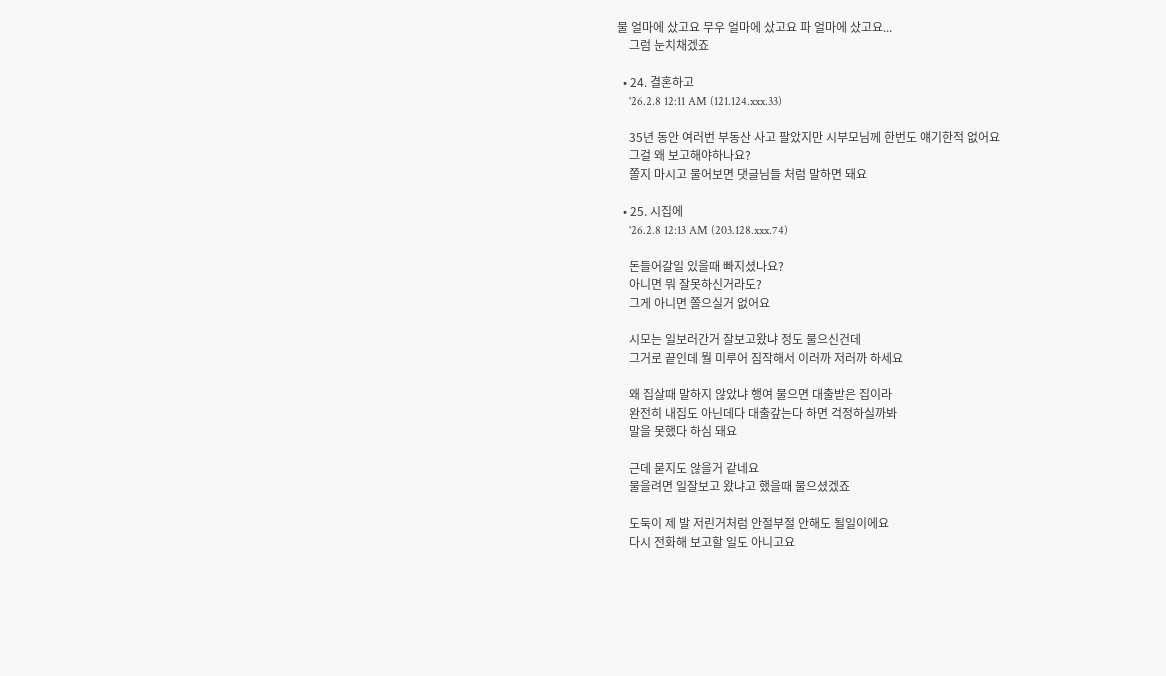물 얼마에 샀고요 무우 얼마에 샀고요 파 얼마에 샀고요...
    그럼 눈치채겠죠

  • 24. 결혼하고
    '26.2.8 12:11 AM (121.124.xxx.33)

    35년 동안 여러번 부동산 사고 팔았지만 시부모님께 한번도 얘기한적 없어요
    그걸 왜 보고해야하나요?
    쫄지 마시고 물어보면 댓글님들 처럼 말하면 돼요

  • 25. 시집에
    '26.2.8 12:13 AM (203.128.xxx.74)

    돈들어갈일 있을때 빠지셨나요?
    아니면 뭐 잘못하신거라도?
    그게 아니면 쫄으실거 없어요

    시모는 일보러간거 잘보고왔냐 정도 물으신건데
    그거로 끝인데 뭘 미루어 짐작해서 이러까 저러까 하세요

    왜 집살때 말하지 않았냐 행여 물으면 대출받은 집이라
    완전히 내집도 아닌데다 대출갚는다 하면 걱정하실까봐
    말을 못했다 하심 돼요

    근데 묻지도 않을거 같네요
    물을려면 일잘보고 왔냐고 했을때 물으셨겠죠

    도둑이 제 발 저린거처럼 안절부절 안해도 될일이에요
    다시 전화해 보고할 일도 아니고요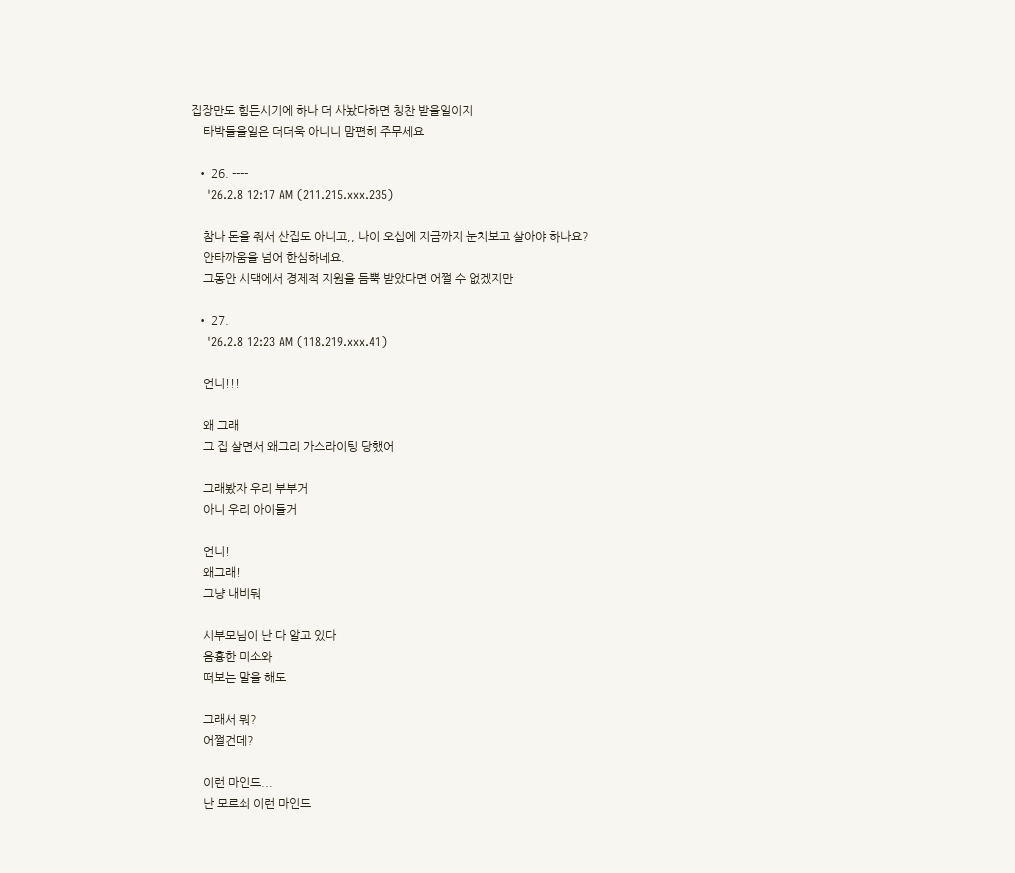집장만도 힘든시기에 하나 더 사놨다하면 칭찬 받을일이지
    타박들을일은 더더욱 아니니 맘편히 주무세요

  • 26. ----
    '26.2.8 12:17 AM (211.215.xxx.235)

    참나 돈을 줘서 산집도 아니고,, 나이 오십에 지금까지 눈치보고 살아야 하나요?
    안타까움을 넘어 한심하네요.
    그동안 시댁에서 경제적 지원을 듬뿍 받았다면 어쩔 수 없겠지만

  • 27.
    '26.2.8 12:23 AM (118.219.xxx.41)

    언니!!!

    왜 그래
    그 집 살면서 왜그리 가스라이팅 당했어

    그래봤자 우리 부부거
    아니 우리 아이들거

    언니!
    왜그래!
    그냥 내비둬

    시부모님이 난 다 알고 있다
    음흉한 미소와
    떠보는 말을 해도

    그래서 뭐?
    어쩔건데?

    이런 마인드...
    난 모르쇠 이런 마인드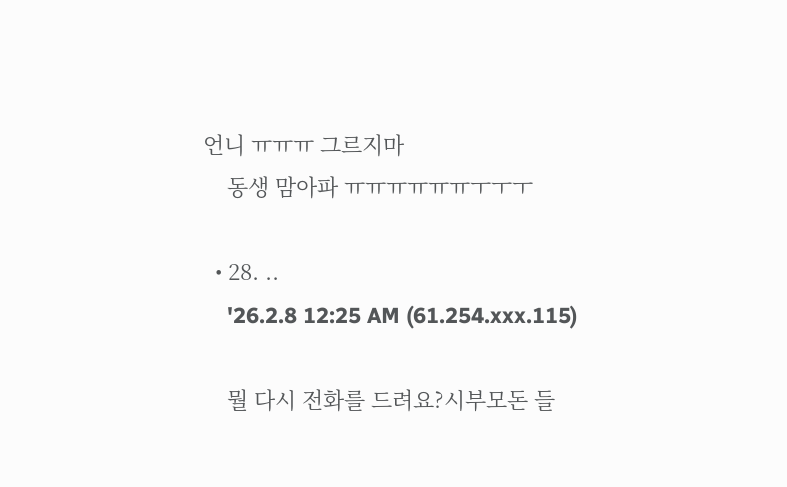언니 ㅠㅠㅠ 그르지마
    동생 맘아파 ㅠㅠㅠㅠㅠㅠㅜㅜㅜ

  • 28. ..
    '26.2.8 12:25 AM (61.254.xxx.115)

    뭘 다시 전화를 드려요?시부모돈 들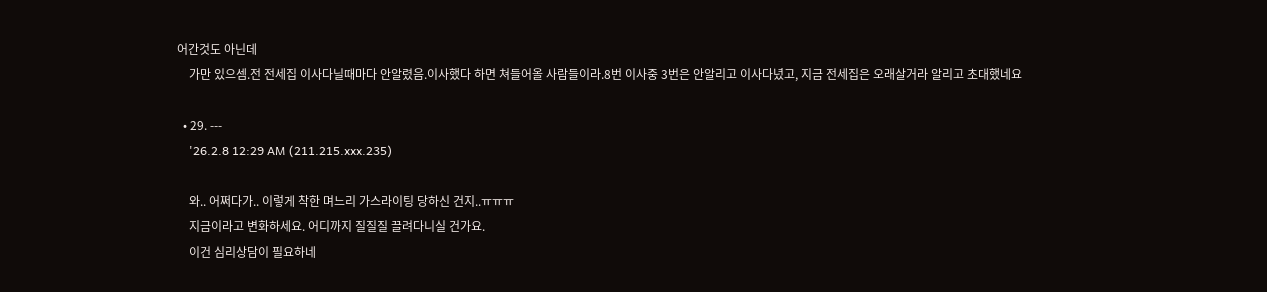어간것도 아닌데
    가만 있으셈.전 전세집 이사다닐때마다 안알렸음.이사했다 하면 쳐들어올 사람들이라.8번 이사중 3번은 안알리고 이사다녔고, 지금 전세집은 오래살거라 알리고 초대했네요

  • 29. ---
    '26.2.8 12:29 AM (211.215.xxx.235)

    와.. 어쩌다가.. 이렇게 착한 며느리 가스라이팅 당하신 건지..ㅠㅠㅠ
    지금이라고 변화하세요. 어디까지 질질질 끌려다니실 건가요.
    이건 심리상담이 필요하네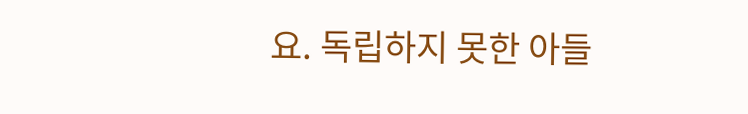요. 독립하지 못한 아들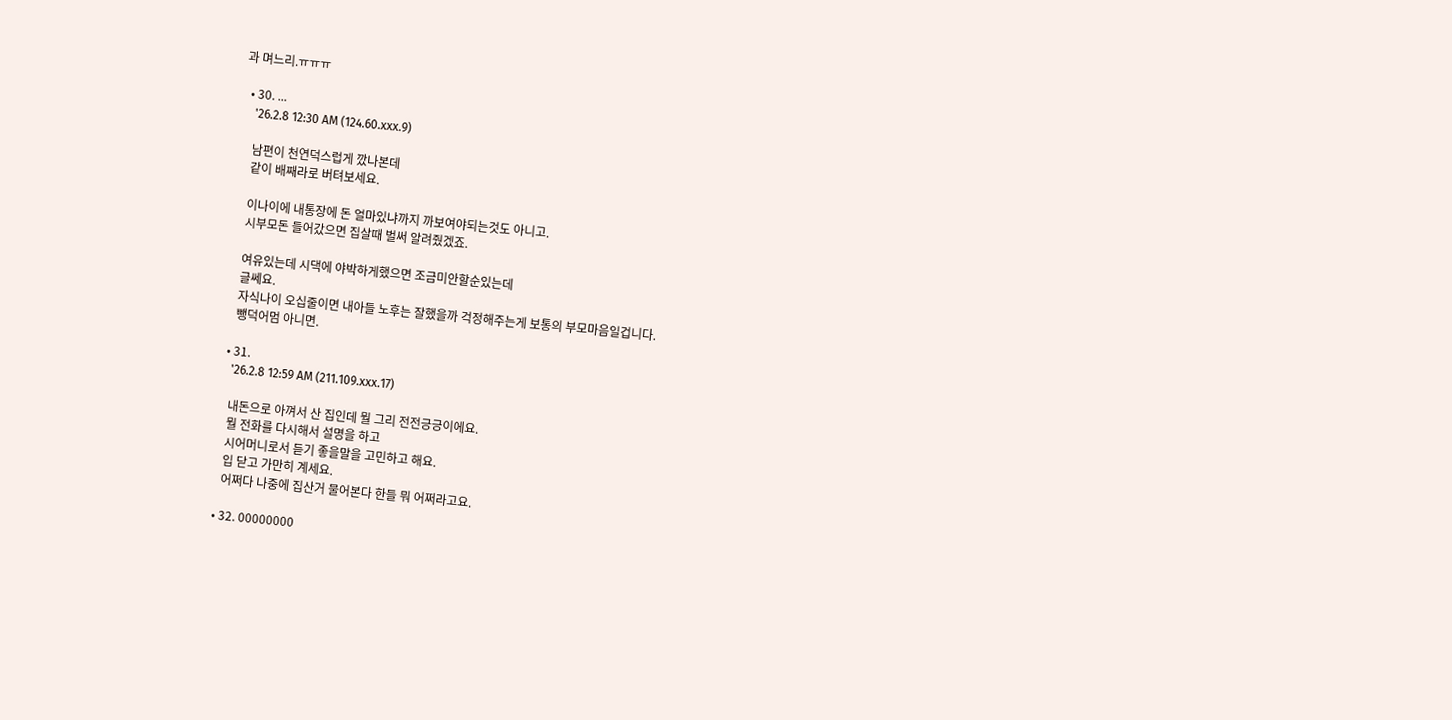과 며느리.ㅠㅠㅠ

  • 30. ...
    '26.2.8 12:30 AM (124.60.xxx.9)

    남편이 천연덕스럽게 깠나본데
    같이 배째라로 버텨보세요.

    이나이에 내통장에 돈 얼마있냐까지 까보여야되는것도 아니고.
    시부모돈 들어갔으면 집살때 벌써 알려줬겠죠.

    여유있는데 시댁에 야박하게했으면 조금미안할순있는데
    글쎄요.
    자식나이 오십줄이면 내아들 노후는 잘했을까 걱정해주는게 보통의 부모마음일겁니다.
    뺑덕어멈 아니면.

  • 31.
    '26.2.8 12:59 AM (211.109.xxx.17)

    내돈으로 아껴서 산 집인데 뭘 그리 전전긍긍이에요.
    뭘 전화를 다시해서 설명을 하고
    시어머니로서 듣기 좋을말을 고민하고 해요.
    입 닫고 가만히 계세요.
    어쩌다 나중에 집산거 물어본다 한들 뭐 어쩌라고요.

  • 32. 00000000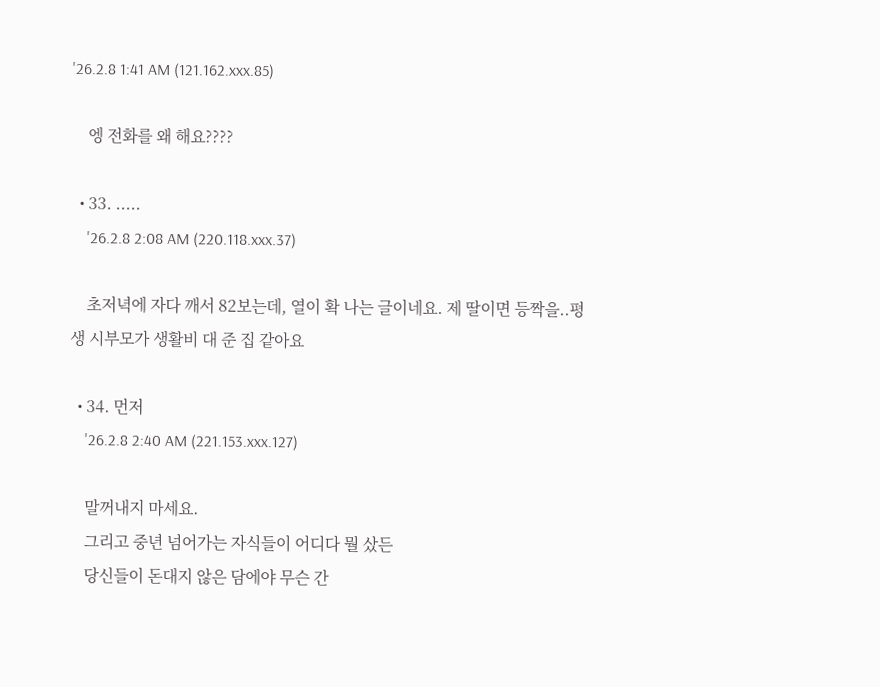'26.2.8 1:41 AM (121.162.xxx.85)

    엥 전화를 왜 해요????

  • 33. .....
    '26.2.8 2:08 AM (220.118.xxx.37)

    초저녁에 자다 깨서 82보는데, 열이 확 나는 글이네요. 제 딸이면 등짝을..평생 시부모가 생활비 대 준 집 같아요

  • 34. 먼저
    '26.2.8 2:40 AM (221.153.xxx.127)

    말꺼내지 마세요.
    그리고 중년 넘어가는 자식들이 어디다 뭘 샀든
    당신들이 돈대지 않은 담에야 무슨 간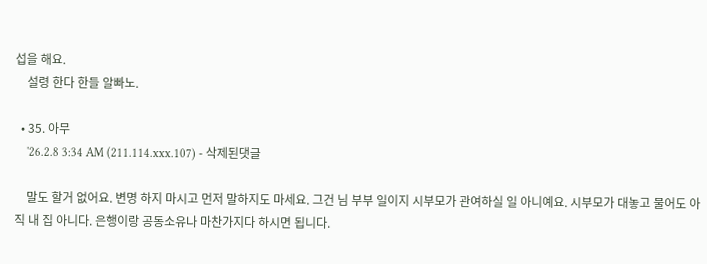섭을 해요.
    설령 한다 한들 알빠노.

  • 35. 아무
    '26.2.8 3:34 AM (211.114.xxx.107) - 삭제된댓글

    말도 할거 없어요. 변명 하지 마시고 먼저 말하지도 마세요. 그건 님 부부 일이지 시부모가 관여하실 일 아니예요. 시부모가 대놓고 물어도 아직 내 집 아니다. 은행이랑 공동소유나 마찬가지다 하시면 됩니다.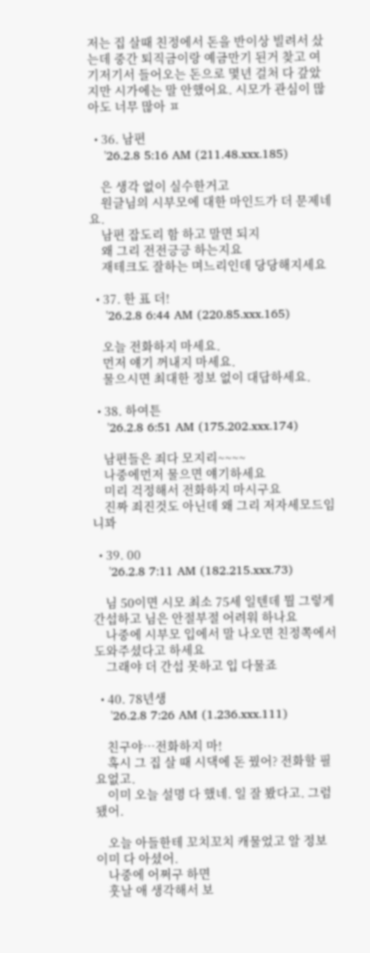저는 집 살때 친정에서 돈을 반이상 빌려서 샀는데 중간 퇴직금이랑 예금만기 된거 찾고 여기저기서 들어오는 돈으로 몇년 걸처 다 갚았지만 시가에는 말 안했어요. 시모가 관심이 많아도 너무 많아 ㅍ

  • 36. 남편
    '26.2.8 5:16 AM (211.48.xxx.185)

    은 생각 없이 실수한거고
    원글님의 시부모에 대한 마인드가 더 문제네요.
    남편 잡도리 함 하고 말면 되지
    왜 그리 전전긍긍 하는지요
    재테크도 잘하는 며느리인데 당당해지세요

  • 37. 한 표 더!
    '26.2.8 6:44 AM (220.85.xxx.165)

    오늘 전화하지 마세요.
    먼저 얘기 꺼내지 마세요.
    물으시면 최대한 정보 없이 대답하세요.

  • 38. 하여튼
    '26.2.8 6:51 AM (175.202.xxx.174)

    남편들은 죄다 모지리~~~~
    나중에먼저 물으면 얘기하세요
    미리 걱정해서 전화하지 마시구요
    진짜 죄진것도 아닌데 왜 그리 저자세모드임니꽈

  • 39. 00
    '26.2.8 7:11 AM (182.215.xxx.73)

    님 50이면 시모 최소 75세 일텐데 뭘 그렇게 간섭하고 님은 안절부절 어려워 하나요
    나중에 시부모 입에서 말 나오면 친정쪽에서 도와주셨다고 하세요
    그래야 더 간섭 못하고 입 다물죠

  • 40. 78년생
    '26.2.8 7:26 AM (1.236.xxx.111)

    친구야…전화하지 마!
    혹시 그 집 살 때 시댁에 돈 꿨어? 전화할 필요없고.
    이미 오늘 설명 다 했네. 일 잘 봤다고. 그럼 됐어.

    오늘 아들한테 꼬치꼬치 캐물었고 알 정보 이미 다 아셨어.
    나중에 어쩌구 하면
    훗날 애 생각해서 보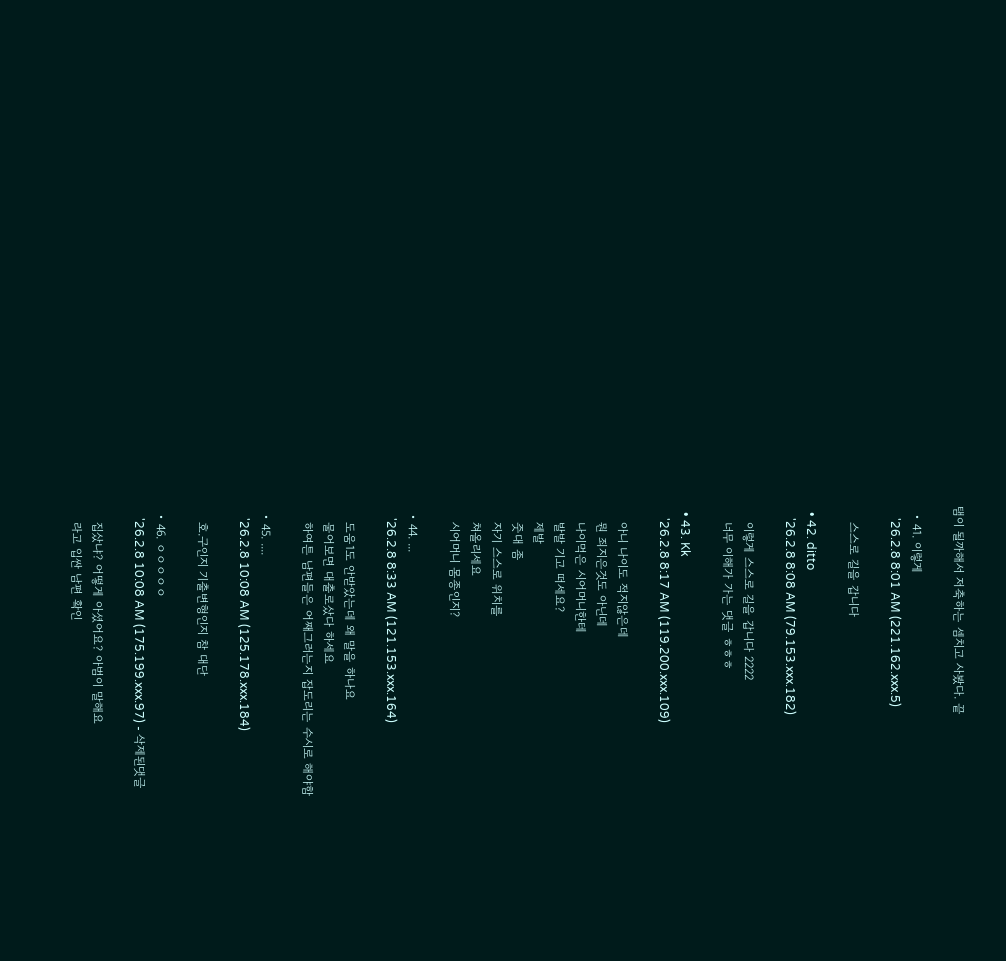탬이 될까해서 저축하는 셈치고 사봤다. 끝

  • 41. 이렇게
    '26.2.8 8:01 AM (221.162.xxx.5)

    스스로 길을 갑니다

  • 42. ditto
    '26.2.8 8:08 AM (79.153.xxx.182)

    이렇게 스스로 길을 갑니다 2222
    너무 이해가 가는 댓글 ㅎㅎㅎ

  • 43. Kk
    '26.2.8 8:17 AM (119.200.xxx.109)

    아니 나이도 적지않은데
    뭔 죄지은것도 아닌데
    나이먹은 시어머니한테
    발발 기고 떠세요?
    제발
    줏대 좀
    자기 스스로 위치를
    쳐올리세요
    시어머니 몸종인지?

  • 44. ...
    '26.2.8 8:33 AM (121.153.xxx.164)

    도움1도 안받았는데 왜 말을 하나요
    물어보면 대출로샀다 하세요
    하여튼 남편들은 어째그러는지 잡도리는 수시로 해야함

  • 45. ....
    '26.2.8 10:08 AM (125.178.xxx.184)

    호.구인지 기출변형인지 참 대단

  • 46. ㅇㅇㅇㅇㅇ
    '26.2.8 10:08 AM (175.199.xxx.97) - 삭제된댓글

    집샀냐? 어떻게 아셨어요? 아범이 말해요
    라고 입싼 남편 확인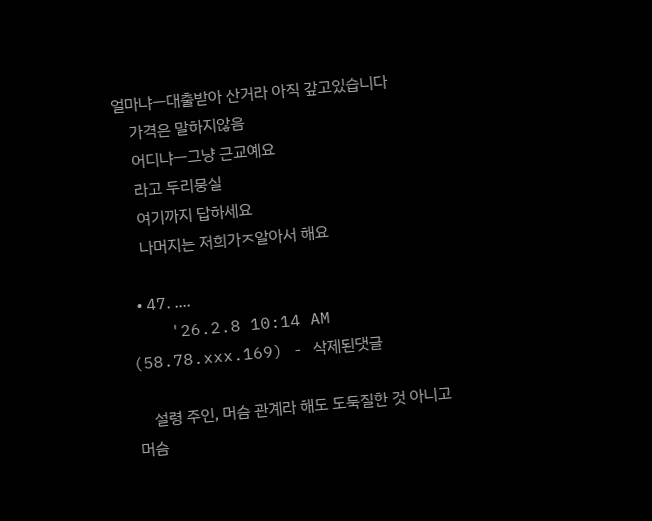얼마냐ㅡ대출받아 산거라 아직 갚고있습니다
    가격은 말하지않음
    어디냐ㅡ그냥 근교예요
    라고 두리뭉실
    여기까지 답하세요
    나머지는 저희가ㅈ알아서 해요

  • 47. ....
    '26.2.8 10:14 AM (58.78.xxx.169) - 삭제된댓글

    설령 주인, 머슴 관계라 해도 도둑질한 것 아니고 머슴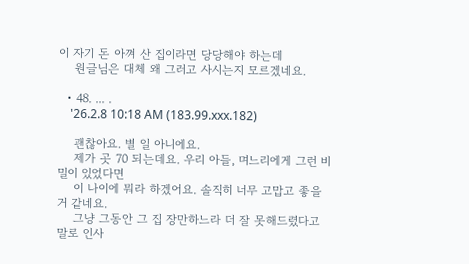이 자기 돈 아껴 산 집이라면 당당해야 하는데
    원글님은 대체 왜 그러고 사시는지 모르겠네요.

  • 48. ... .
    '26.2.8 10:18 AM (183.99.xxx.182)

    괜찮아요. 별 일 아니에요.
    제가 곳 70 되는데요. 우리 아들, 며느리에게 그런 비밀이 있었다면
    이 나이에 뭐라 하겠어요. 솔직히 너무 고맙고 좋을 거 같네요.
    그냥 그동안 그 집 장만하느라 더 잘 못해드렸다고 말로 인사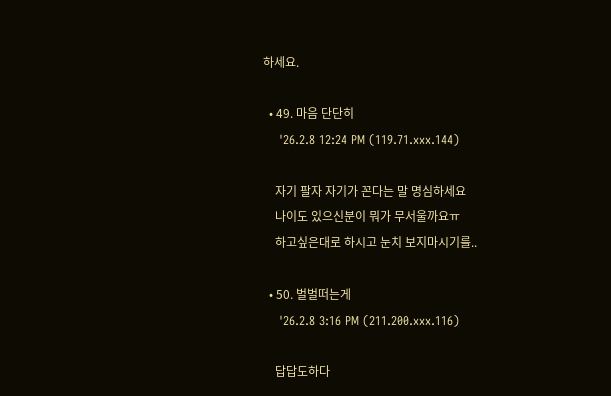하세요.

  • 49. 마음 단단히
    '26.2.8 12:24 PM (119.71.xxx.144)

    자기 팔자 자기가 꼰다는 말 명심하세요
    나이도 있으신분이 뭐가 무서울까요ㅠ
    하고싶은대로 하시고 눈치 보지마시기를..

  • 50. 벌벌떠는게
    '26.2.8 3:16 PM (211.200.xxx.116)

    답답도하다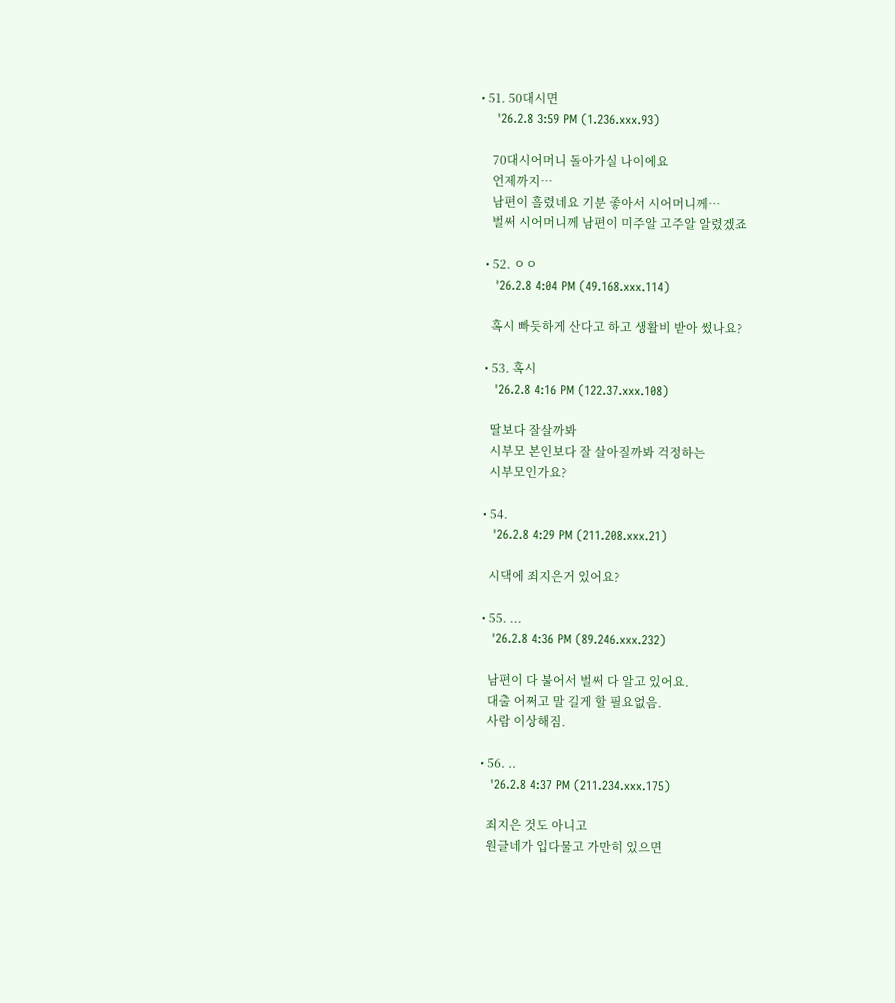• 51. 50대시면
    '26.2.8 3:59 PM (1.236.xxx.93)

    70대시어머니 돌아가실 나이에요
    언제까지…
    남편이 흘렸네요 기분 좋아서 시어머니께…
    벌써 시어머니께 남편이 미주알 고주알 알렸겠죠

  • 52. ㅇㅇ
    '26.2.8 4:04 PM (49.168.xxx.114)

    혹시 빠듯하게 산다고 하고 생활비 받아 썼나요?

  • 53. 혹시
    '26.2.8 4:16 PM (122.37.xxx.108)

    딸보다 잘살까봐
    시부모 본인보다 잘 살아질까봐 걱정하는
    시부모인가요?

  • 54.
    '26.2.8 4:29 PM (211.208.xxx.21)

    시댁에 죄지은거 있어요?

  • 55. ...
    '26.2.8 4:36 PM (89.246.xxx.232)

    남편이 다 불어서 벌써 다 알고 있어요.
    대출 어쩌고 말 길게 할 필요없음.
    사람 이상해짐.

  • 56. ..
    '26.2.8 4:37 PM (211.234.xxx.175)

    죄지은 것도 아니고
    원글네가 입다물고 가만히 있으면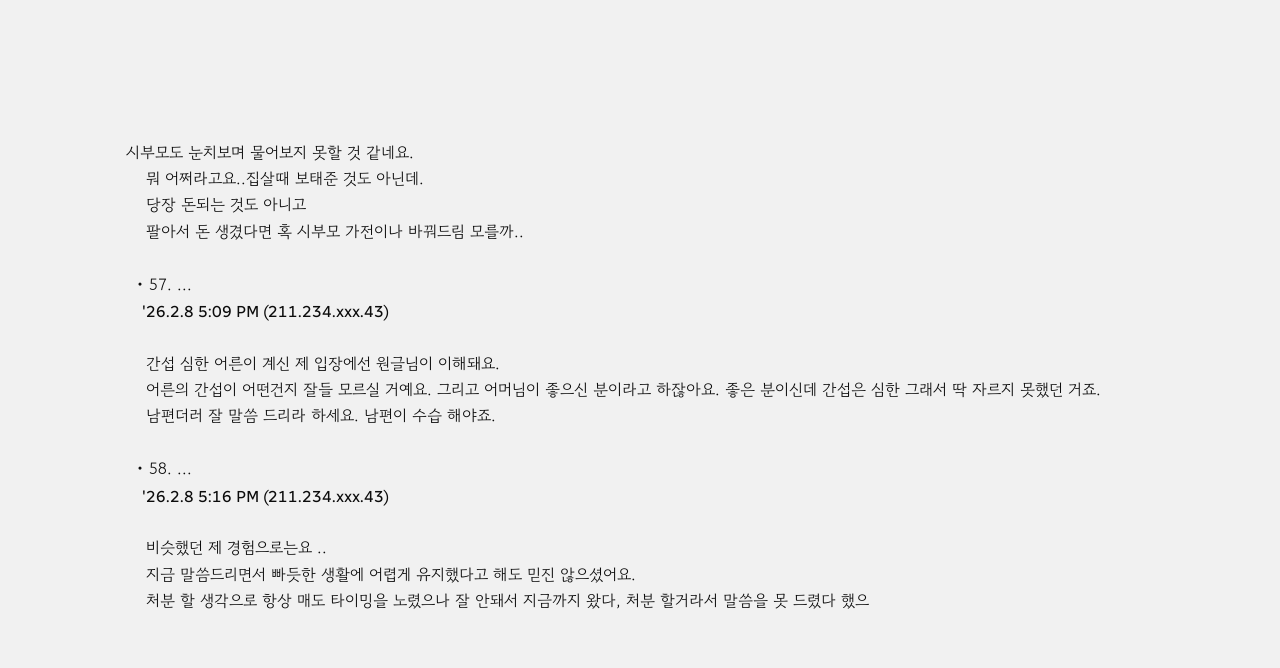시부모도 눈치보며 물어보지 못할 것 같네요.
    뭐 어쩌라고요..집살때 보태준 것도 아닌데.
    당장 돈되는 것도 아니고
    팔아서 돈 생겼다면 혹 시부모 가전이나 바꿔드림 모를까..

  • 57. ...
    '26.2.8 5:09 PM (211.234.xxx.43)

    간섭 심한 어른이 계신 제 입장에선 원글님이 이해돼요.
    어른의 간섭이 어떤건지 잘들 모르실 거예요. 그리고 어머님이 좋으신 분이라고 하잖아요. 좋은 분이신데 간섭은 심한 그래서 딱 자르지 못했던 거죠.
    남편더러 잘 말씀 드리라 하세요. 남편이 수습 해야죠.

  • 58. ...
    '26.2.8 5:16 PM (211.234.xxx.43)

    비슷했던 제 경험으로는요 ..
    지금 말씀드리면서 빠듯한 생활에 어렵게 유지했다고 해도 믿진 않으셨어요.
    처분 할 생각으로 항상 매도 타이밍을 노렸으나 잘 안돼서 지금까지 왔다, 처분 할거라서 말씀을 못 드렸다 했으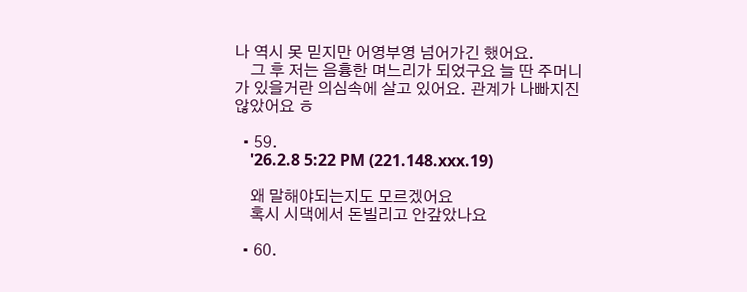나 역시 못 믿지만 어영부영 넘어가긴 했어요.
    그 후 저는 음흉한 며느리가 되었구요 늘 딴 주머니가 있을거란 의심속에 살고 있어요. 관계가 나빠지진 않았어요 ㅎ

  • 59.
    '26.2.8 5:22 PM (221.148.xxx.19)

    왜 말해야되는지도 모르겠어요
    혹시 시댁에서 돈빌리고 안갚았나요

  • 60.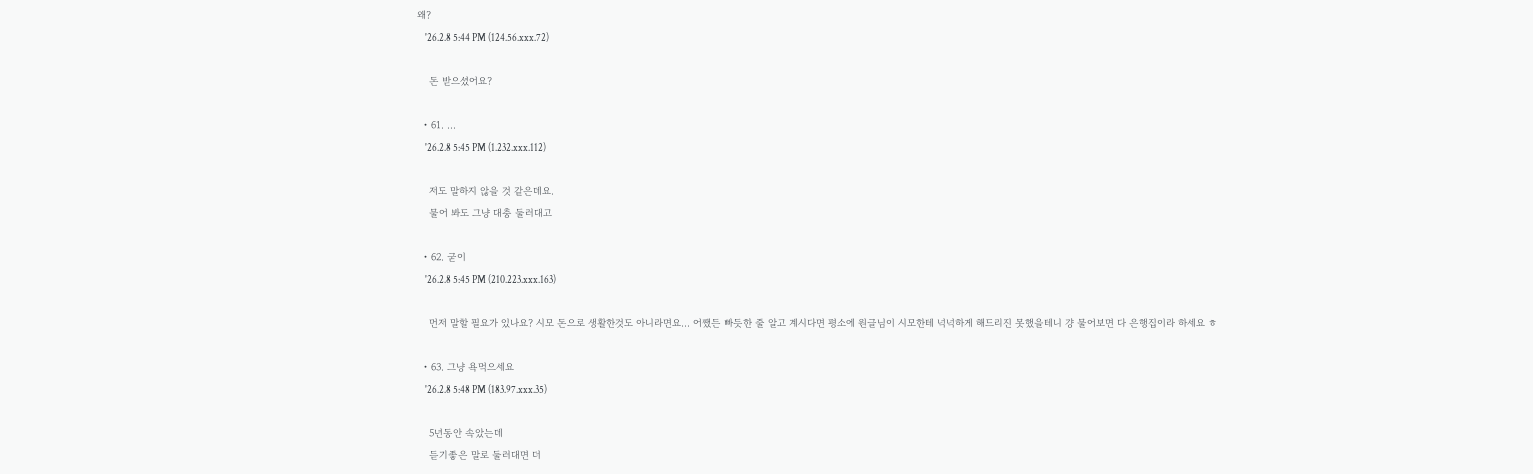왜?
    '26.2.8 5:44 PM (124.56.xxx.72)

    돈 받으셨어요?

  • 61. ...
    '26.2.8 5:45 PM (1.232.xxx.112)

    저도 말하지 않을 것 같은데요.
    물어 봐도 그냥 대충 둘러대고

  • 62. 굳이
    '26.2.8 5:45 PM (210.223.xxx.163)

    먼저 말할 필요가 있나요? 시모 돈으로 생활한것도 아니라면요… 어쨌든 빠듯한 줄 알고 계시다면 평소에 원글님이 시모한테 넉넉하게 해드리진 못했을테니 걍 물어보면 다 은행집이라 하세요 ㅎ

  • 63. 그냥 욕먹으세요
    '26.2.8 5:48 PM (183.97.xxx.35)

    5년동안 속았는데
    듣기좋은 말로 둘러대면 더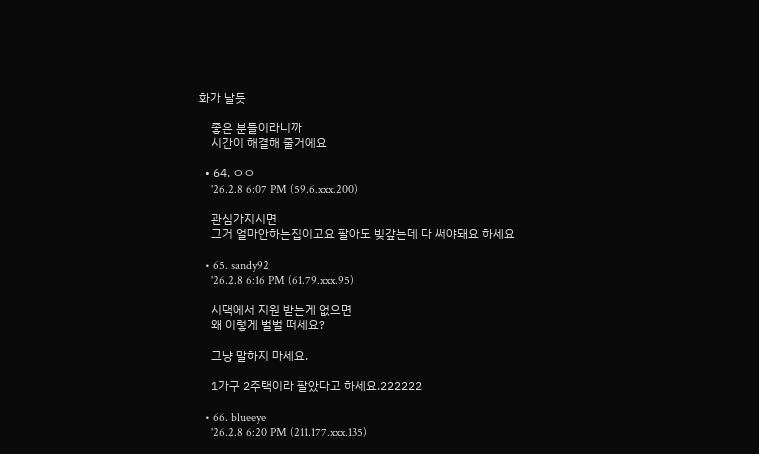화가 날듯

    좋은 분들이라니까
    시간이 해결해 줄거에요

  • 64. ㅇㅇ
    '26.2.8 6:07 PM (59.6.xxx.200)

    관심가지시면
    그거 얼마안하는집이고요 팔아도 빚갚는데 다 써야돼요 하세요

  • 65. sandy92
    '26.2.8 6:16 PM (61.79.xxx.95)

    시댁에서 지원 받는게 없으면
    왜 이렇게 벌벌 떠세요?

    그냥 말하지 마세요.

    1가구 2주택이라 팔았다고 하세요.222222

  • 66. blueeye
    '26.2.8 6:20 PM (211.177.xxx.135)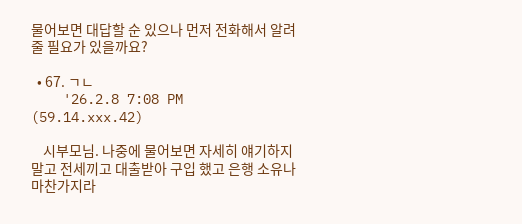물어보면 대답할 순 있으나 먼저 전화해서 알려줄 필요가 있을까요?

  • 67. ㄱㄴ
    '26.2.8 7:08 PM (59.14.xxx.42)

    시부모님. 나중에 물어보면 자세히 얘기하지 말고 전세끼고 대출받아 구입 했고 은행 소유나 마찬가지라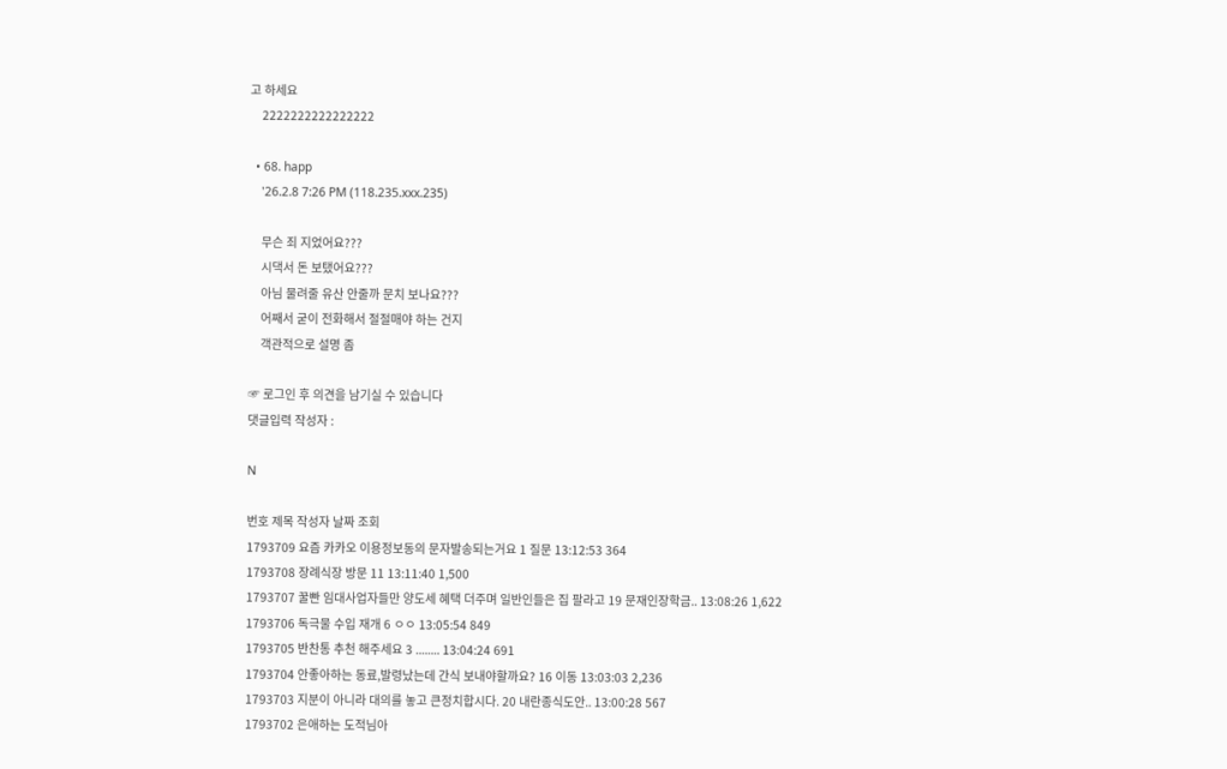고 하세요
    2222222222222222

  • 68. happ
    '26.2.8 7:26 PM (118.235.xxx.235)

    무슨 죄 지었어요???
    시댁서 돈 보탰어요???
    아님 물려줄 유산 안줄까 문치 보나요???
    어째서 굳이 전화해서 절절매야 하는 건지
    객관적으로 설명 좀

☞ 로그인 후 의견을 남기실 수 있습니다
댓글입력 작성자 :

N

번호 제목 작성자 날짜 조회
1793709 요즘 카카오 이용정보동의 문자발송되는거요 1 질문 13:12:53 364
1793708 장례식장 방문 11 13:11:40 1,500
1793707 꿀빤 임대사업자들만 양도세 혜택 더주며 일반인들은 집 팔라고 19 문재인장학금.. 13:08:26 1,622
1793706 독극물 수입 재개 6 ㅇㅇ 13:05:54 849
1793705 반찬통 추천 해주세요 3 ........ 13:04:24 691
1793704 안좋아하는 동료,발령났는데 간식 보내야할까요? 16 이동 13:03:03 2,236
1793703 지분이 아니라 대의를 놓고 큰정치합시다. 20 내란종식도안.. 13:00:28 567
1793702 은애하는 도적님아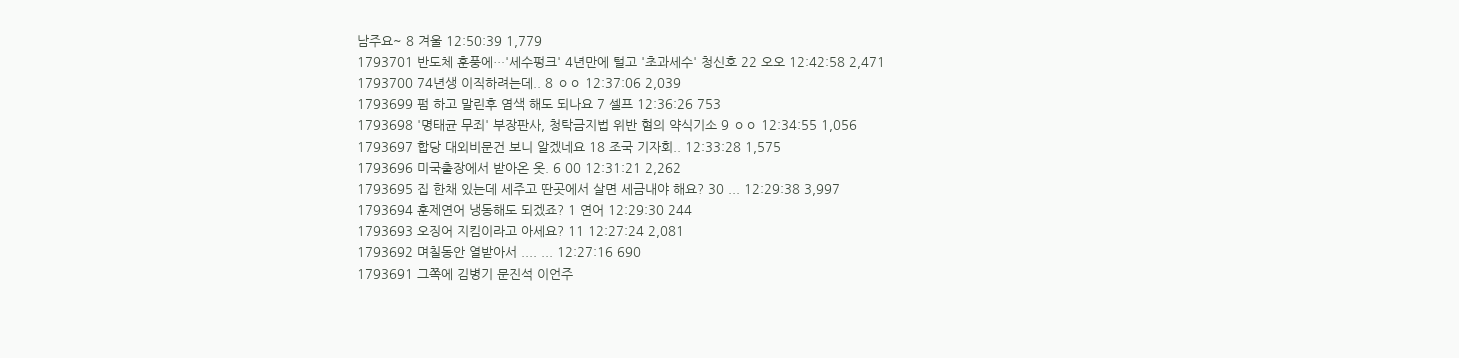남주요~ 8 겨울 12:50:39 1,779
1793701 반도체 훈풍에…'세수펑크' 4년만에 털고 '초과세수' 청신호 22 오오 12:42:58 2,471
1793700 74년생 이직하려는데.. 8 ㅇㅇ 12:37:06 2,039
1793699 펌 하고 말린후 염색 해도 되나요 7 셀프 12:36:26 753
1793698 '명태균 무죄' 부장판사, 청탁금지법 위반 혐의 약식기소 9 ㅇㅇ 12:34:55 1,056
1793697 합당 대외비문건 보니 알겠네요 18 조국 기자회.. 12:33:28 1,575
1793696 미국출장에서 받아온 옷. 6 00 12:31:21 2,262
1793695 집 한채 있는데 세주고 딴곳에서 살면 세금내야 해요? 30 ... 12:29:38 3,997
1793694 훈제연어 냉동해도 되겠죠? 1 연어 12:29:30 244
1793693 오징어 지킴이라고 아세요? 11 12:27:24 2,081
1793692 며칠동안 열받아서 .... ... 12:27:16 690
1793691 그쪽에 김병기 문진석 이언주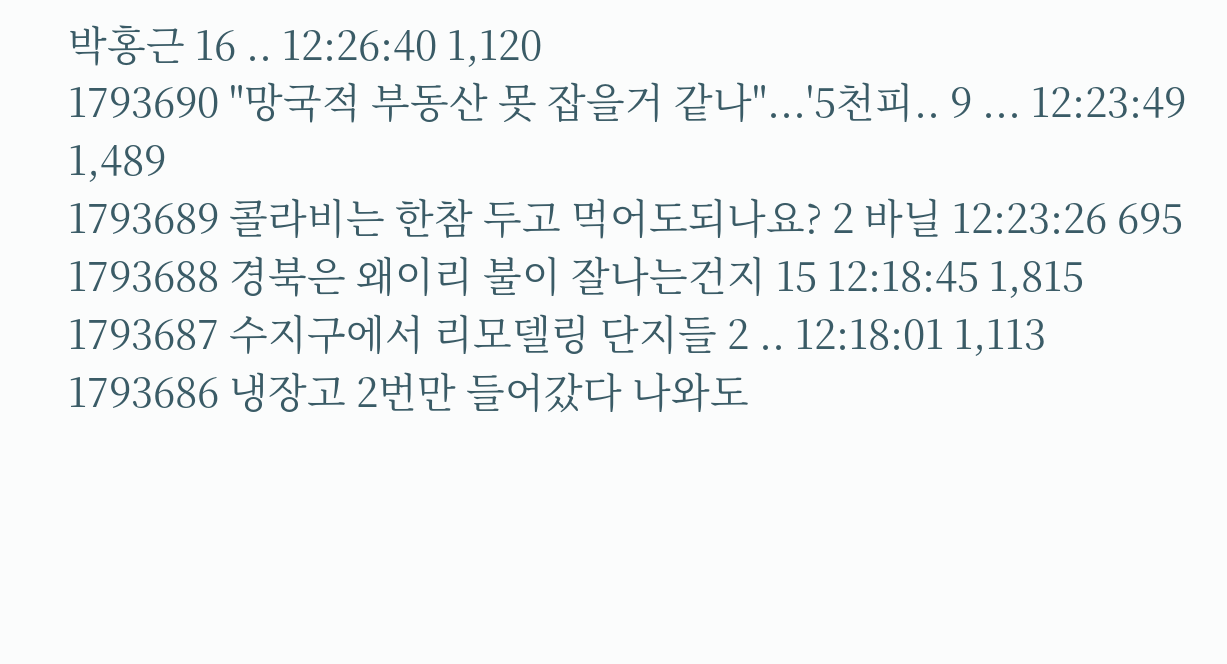박홍근 16 .. 12:26:40 1,120
1793690 "망국적 부동산 못 잡을거 같나"...'5천피.. 9 ... 12:23:49 1,489
1793689 콜라비는 한참 두고 먹어도되나요? 2 바닐 12:23:26 695
1793688 경북은 왜이리 불이 잘나는건지 15 12:18:45 1,815
1793687 수지구에서 리모델링 단지들 2 .. 12:18:01 1,113
1793686 냉장고 2번만 들어갔다 나와도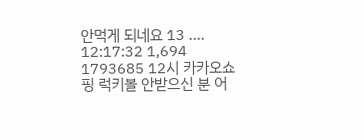안먹게 되네요 13 .... 12:17:32 1,694
1793685 12시 카카오쇼핑 럭키볼 안받으신 분 어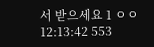서 받으세요 1 ㅇㅇ 12:13:42 553